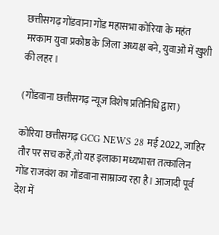छत्तीसगढ़ गोंडवाना गोंड महासभा कोरिया के महंत मरकाम युवा प्रकोष्ठ के जिला अध्यक्ष बने, युवाओं में खुशी की लहर ।

(गोंडवाना छत्तीसगढ़ न्यूज विशेष प्रतिनिधि द्वारा)

कोरिया छत्तीसगढ़ GCG NEWS 28 मई 2022, जाहिर तौर पर सच कहें,तो यह इलाका मध्यभारत तत्कालिन गोंड राजवंश का गोंडवाना साम्राज्य रहा है। आजादी पूर्व देश में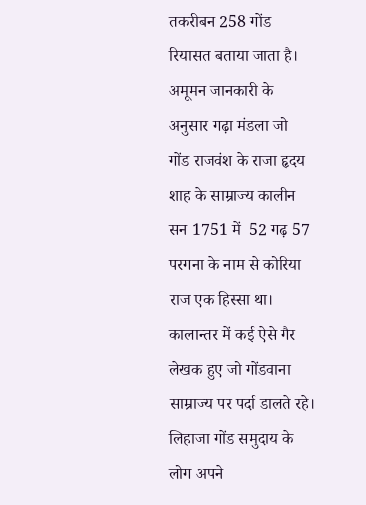तकरीबन 258 गोंड रियासत बताया जाता है। अमूमन जानकारी के अनुसार गढ़ा मंडला जो  गोंड राजवंश के राजा हृदय शाह के साम्राज्य कालीन सन 1751 में  52 गढ़ 57 परगना के नाम से कोरिया राज एक हिस्सा था। कालान्तर में कई ऐसे गैर लेखक हुए जो गोंडवाना साम्राज्य पर पर्दा डालते रहे। लिहाजा गोंड समुदाय के लोग अपने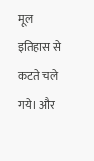मूल इतिहास से कटते चले गये। और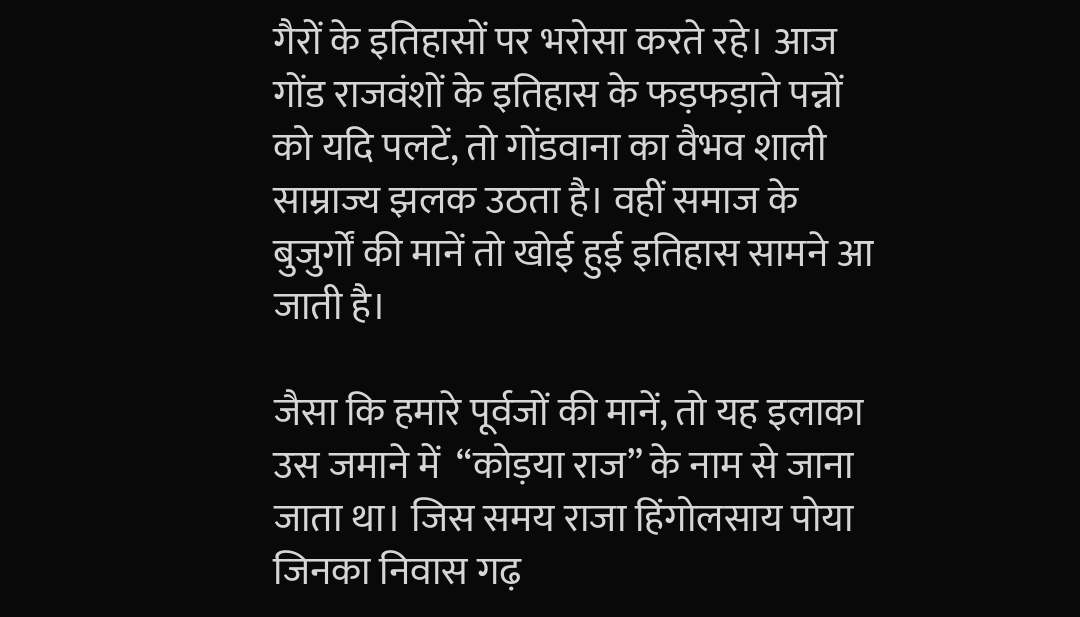गैरों के इतिहासों पर भरोसा करते रहे। आज गोंड राजवंशों के इतिहास के फड़फड़ाते पन्नों को यदि पलटें, तो गोंडवाना का वैभव शाली साम्राज्य झलक उठता है। वहीं समाज के बुजुर्गों की मानें तो खोई हुई इतिहास सामने आ जाती है।

जैसा कि हमारे पूर्वजों की मानें, तो यह इलाका  उस जमाने में  “कोड़या राज” के नाम से जाना जाता था। जिस समय राजा हिंगोलसाय पोया जिनका निवास गढ़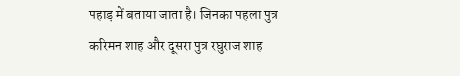पहाड़ में बताया जाता है। जिनका पहला पुत्र करिमन शाह और दूसरा पुत्र रघुराज शाह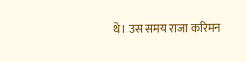थे। उस समय राजा करिमन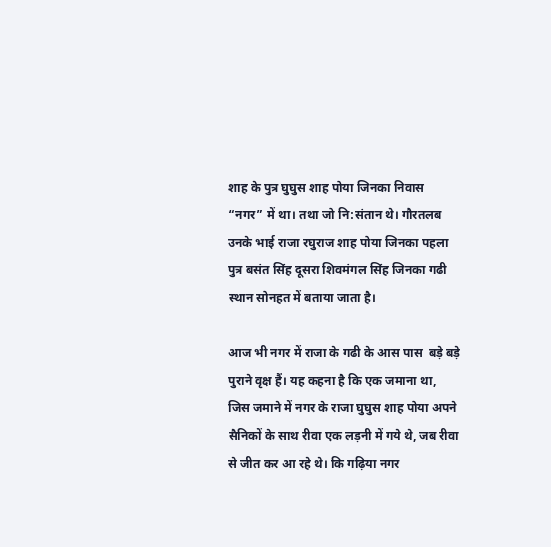शाह के पुत्र घुघुस शाह पोया जिनका निवास “नगर” में था। तथा जो नि:संतान थे। गौरतलब उनके भाई राजा रघुराज शाह पोया जिनका पहला पुत्र बसंत सिंह दूसरा शिवमंगल सिंह जिनका गढी स्थान सोनहत में बताया जाता है।

आज भी नगर में राजा के गढी के आस पास  बड़े बड़े पुराने वृक्ष हैं। यह कहना है कि एक जमाना था, जिस जमाने में नगर के राजा घुघुस शाह पोया अपने सैनिकों के साथ रीवा एक लड़नी में गये थे, जब रीवा से जीत कर आ रहे थे। कि गढ़िया नगर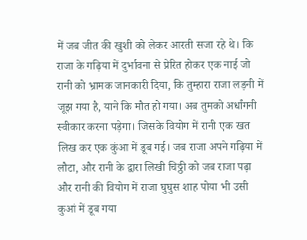में जब जीत की खुशी को लेकर आरती सजा रहे थे। कि राजा के गढ़िया में दुर्भावना से प्रेरित होकर एक नाई जो रानी को भ्रामक जानकारी दिया, कि तुम्हारा राजा लड़नी में जूझ गया है, याने कि मौत हो गया। अब तुमको अर्धांगनी स्वीकार करना पड़ेगा। जिसके वियोग में रानी एक खत लिख कर एक कुंआ में डूब गई। जब राजा अपने गढ़िया में लौटा, और रानी के द्वारा लिखी चिठ्ठी को जब राजा पढ़ा और रानी की वियोग में राजा घुघुस शाह पोया भी उसी कुआं में डूब गया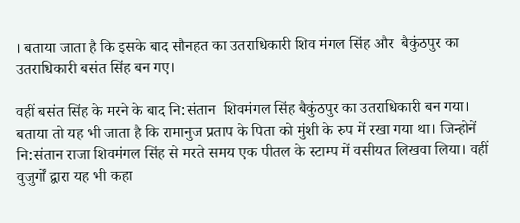। बताया जाता है कि इसके बाद सौनहत का उतराधिकारी शिव मंगल सिंह और  बैकुंठपुर का उतराधिकारी बसंत सिंह बन गए।

वहीं बसंत सिंह के मरने के बाद नि:संतान  शिवमंगल सिंह बैकुंठपुर का उतराधिकारी बन गया। बताया तो यह भी जाता है कि रामानुज प्रताप के पिता को मुंशी के रुप में रखा गया था। जिन्होनें नि:संतान राजा शिवमंगल सिंह से मरते समय एक पीतल के स्टाम्प में वसीयत लिखवा लिया। वहीं वुजुर्गों द्वारा यह भी कहा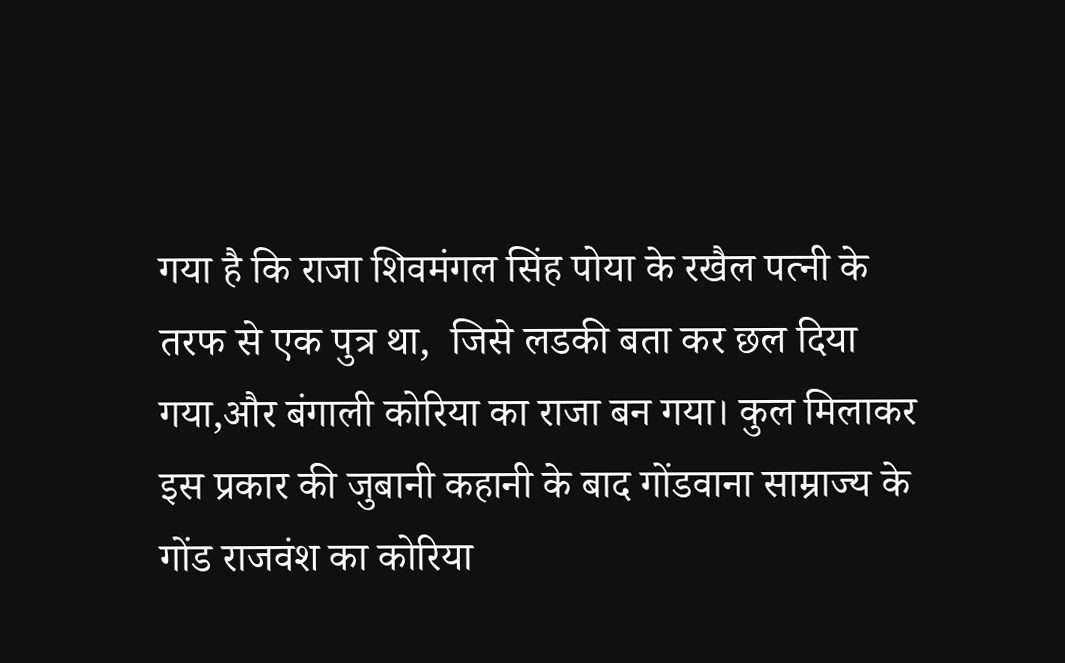गया है कि राजा शिवमंगल सिंह पोया के रखैल पत्नी के तरफ से एक पुत्र था,  जिसे लडकी बता कर छल दिया गया,और बंगाली कोरिया का राजा बन गया। कुल मिलाकर इस प्रकार की जुबानी कहानी के बाद गोंडवाना साम्राज्य के गोंड राजवंश का कोरिया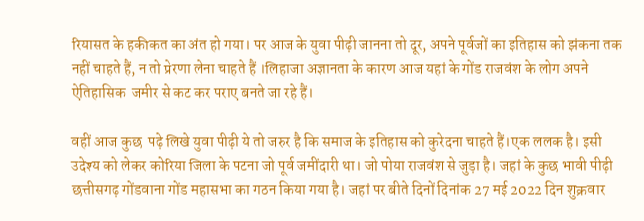रियासत के हकीकत का अंत हो गया। पर आज के युवा पीढ़ी जानना तो दूर, अपने पूर्वजों का इतिहास को झंकना तक नहीं चाहते हैं, न तो प्रेरणा लेना चाहते हैं ।लिहाजा अज्ञानता के कारण आज यहां के गोंड राजवंश के लोग अपने ऐतिहासिक  जमीर से कट कर पराए बनते जा रहे हैं।

वहीं आज कुछ  पढ़े लिखे युवा पीढ़ी ये तो जरुर है कि समाज के इतिहास को कुरेदना चाहते हैं।एक ललक है। इसी उदेश्य को लेकर कोरिया जिला के पटना जो पूर्व जमींदारी था। जो पोया राजवंश से जुड़ा है। जहां के कुछ भावी पीढ़ी छत्तीसगढ़ गोंडवाना गोंड महासभा का गठन किया गया है। जहां पर बीते दिनों दिनांक 27 मई 2022 दिन शुक्रवार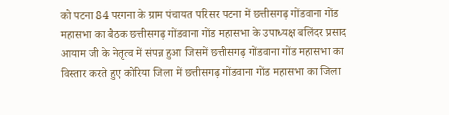को पटना 84 परगना के ग्राम पंचायत परिसर पटना में छत्तीसगढ़ गोंडवाना गोंड महासभा का बैठक छत्तीसगढ़ गोंडवाना गोंड महासभा के उपाध्यक्ष बलिंदर प्रसाद आयाम जी के नेतृत्व में संपन्न हुआ जिसमें छत्तीसगढ़ गोंडवाना गोंड महासभा का विस्तार करते हुए कोरिया जिला में छत्तीसगढ़ गोंडवाना गोंड महासभा का जिला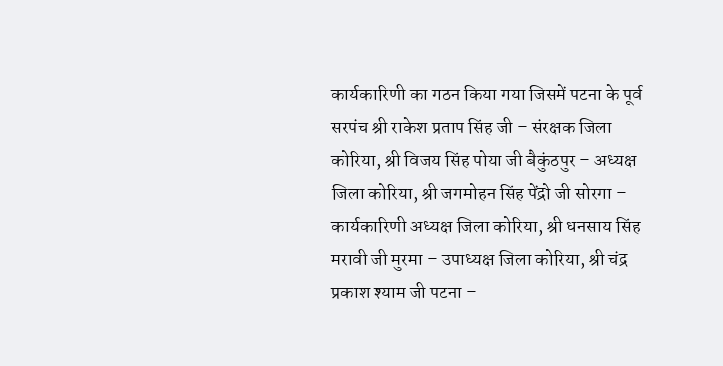कार्यकारिणी का गठन किया गया जिसमें पटना के पूर्व सरपंच श्री राकेश प्रताप सिंह जी – संरक्षक जिला कोरिया, श्री विजय सिंह पोया जी बैकुंठपुर – अध्यक्ष जिला कोरिया, श्री जगमोहन सिंह पेंद्रो जी सोरगा – कार्यकारिणी अध्यक्ष जिला कोरिया, श्री धनसाय सिंह मरावी जी मुरमा – उपाध्यक्ष जिला कोरिया, श्री चंद्र प्रकाश श्याम जी पटना –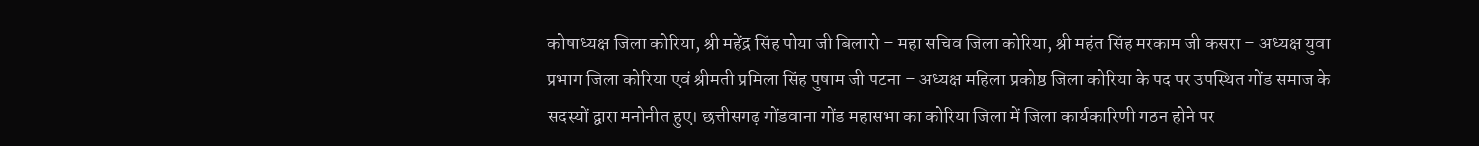कोषाध्यक्ष जिला कोरिया, श्री महेंद्र सिंह पोया जी बिलारो – महा सचिव जिला कोरिया, श्री महंत सिंह मरकाम जी कसरा – अध्यक्ष युवा प्रभाग जिला कोरिया एवं श्रीमती प्रमिला सिंह पुषाम जी पटना – अध्यक्ष महिला प्रकोष्ठ जिला कोरिया के पद पर उपस्थित गोंड समाज के सदस्यों द्वारा मनोनीत हुए। छत्तीसगढ़ गोंडवाना गोंड महासभा का कोरिया जिला में जिला कार्यकारिणी गठन होने पर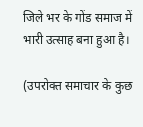जिले भर के गोंड समाज में भारी उत्साह बना हुआ है।

(उपरोक्त समाचार के कुछ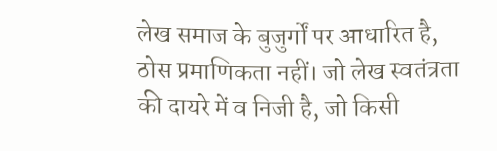लेख समाज के बुजुर्गों पर आधारित है, ठोस प्रमाणिकता नहीं। जो लेख स्वतंत्रता की दायरे में व निजी है, जो किसी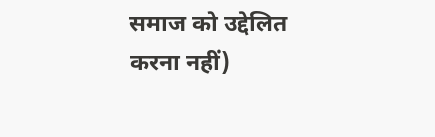समाज को उद्देलित करना नहीं)